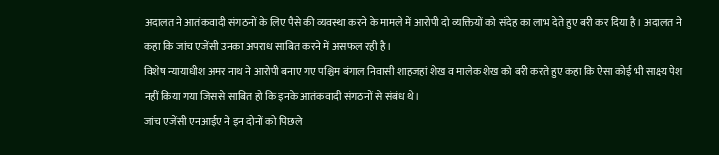अदालत ने आतंकवादी संगठनों के लिए पैसे की व्यवस्था करने के मामले में आरोपी दो व्यक्तियों को संदेह का लाभ देते हुए बरी कर दिया है। अदालत ने कहा कि जांच एजेंसी उनका अपराध साबित करने में असफल रही है।
विशेष न्यायाधीश अमर नाथ ने आरोपी बनाए गए पश्चिम बंगाल निवासी शाहजहां शेख व मालेक शेख को बरी करते हुए कहा कि ऐसा कोई भी साक्ष्य पेश नहीं किया गया जिससे साबित हो कि इनके आतंकवादी संगठनों से संबंध थे।
जांच एजेंसी एनआईए ने इन दोनों को पिछले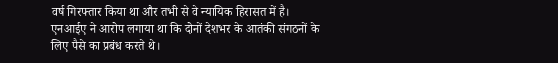वर्ष गिरफ्तार किया था और तभी से वे न्यायिक हिरासत में है। एनआईए ने आरोप लगाया था कि दोनों देशभर के आतंकी संगठनों के लिए पैसे का प्रबंध करते थे।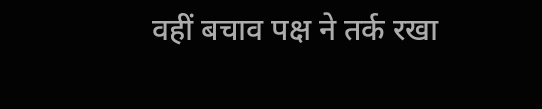वहीं बचाव पक्ष ने तर्क रखा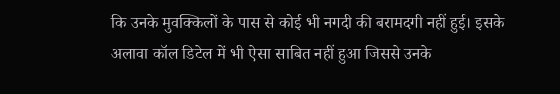कि उनके मुवक्किलों के पास से कोई भी नगदी की बरामदगी नहीं हुई। इसके अलावा कॉल डिटेल में भी ऐसा साबित नहीं हुआ जिससे उनके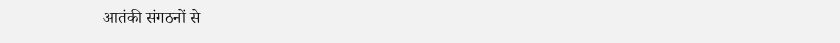आतंकी संगठनों से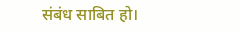संबंध साबित हो।